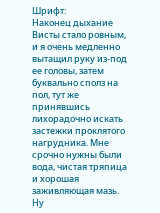Шрифт:
Наконец дыхание Висты стало ровным, и я очень медленно вытащил руку из-под ее головы, затем буквально сполз на пол, тут же принявшись лихорадочно искать застежки проклятого нагрудника. Мне срочно нужны были вода, чистая тряпица и хорошая заживляющая мазь. Ну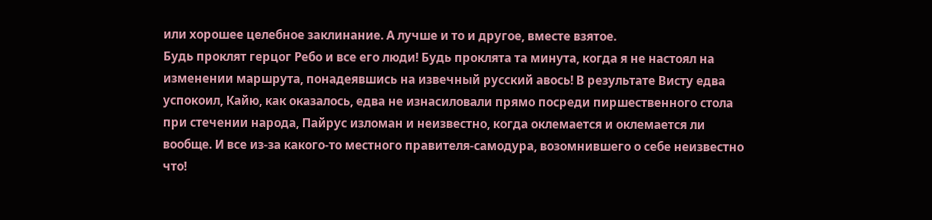или хорошее целебное заклинание. А лучше и то и другое, вместе взятое.
Будь проклят герцог Ребо и все его люди! Будь проклята та минута, когда я не настоял на изменении маршрута, понадеявшись на извечный русский авось! В результате Висту едва успокоил, Кайю, как оказалось, едва не изнасиловали прямо посреди пиршественного стола при стечении народа, Пайрус изломан и неизвестно, когда оклемается и оклемается ли вообще. И все из-за какого-то местного правителя-самодура, возомнившего о себе неизвестно что!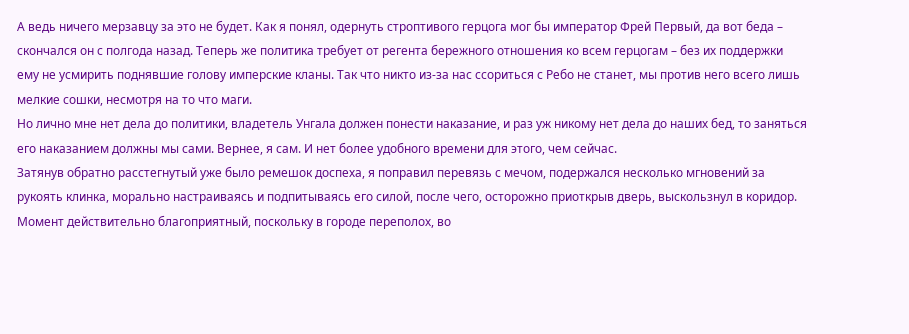А ведь ничего мерзавцу за это не будет. Как я понял, одернуть строптивого герцога мог бы император Фрей Первый, да вот беда – скончался он с полгода назад. Теперь же политика требует от регента бережного отношения ко всем герцогам – без их поддержки ему не усмирить поднявшие голову имперские кланы. Так что никто из-за нас ссориться с Ребо не станет, мы против него всего лишь мелкие сошки, несмотря на то что маги.
Но лично мне нет дела до политики, владетель Унгала должен понести наказание, и раз уж никому нет дела до наших бед, то заняться его наказанием должны мы сами. Вернее, я сам. И нет более удобного времени для этого, чем сейчас.
Затянув обратно расстегнутый уже было ремешок доспеха, я поправил перевязь с мечом, подержался несколько мгновений за рукоять клинка, морально настраиваясь и подпитываясь его силой, после чего, осторожно приоткрыв дверь, выскользнул в коридор.
Момент действительно благоприятный, поскольку в городе переполох, во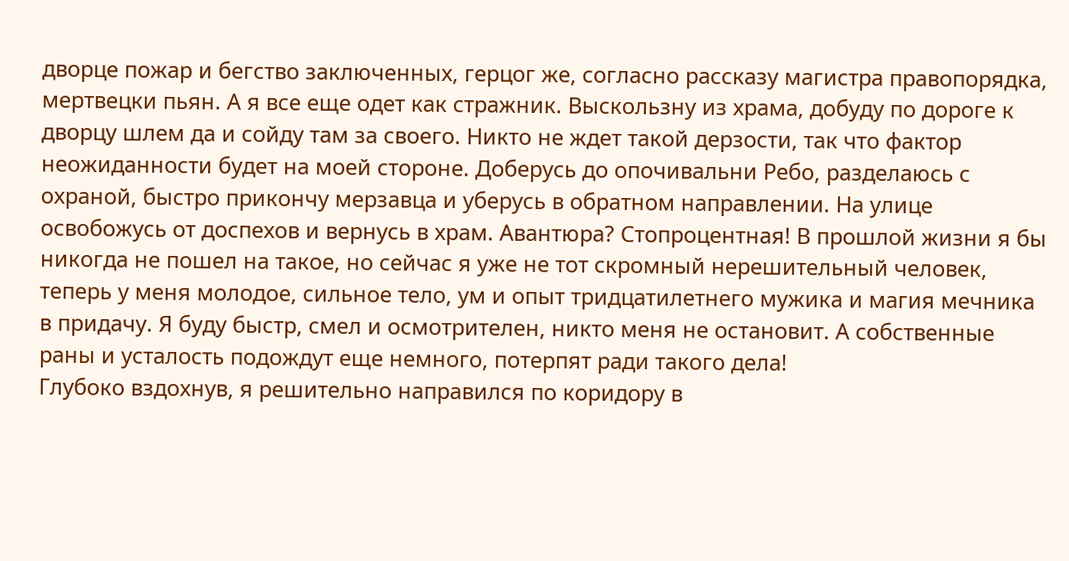дворце пожар и бегство заключенных, герцог же, согласно рассказу магистра правопорядка, мертвецки пьян. А я все еще одет как стражник. Выскользну из храма, добуду по дороге к дворцу шлем да и сойду там за своего. Никто не ждет такой дерзости, так что фактор неожиданности будет на моей стороне. Доберусь до опочивальни Ребо, разделаюсь с охраной, быстро прикончу мерзавца и уберусь в обратном направлении. На улице освобожусь от доспехов и вернусь в храм. Авантюра? Стопроцентная! В прошлой жизни я бы никогда не пошел на такое, но сейчас я уже не тот скромный нерешительный человек, теперь у меня молодое, сильное тело, ум и опыт тридцатилетнего мужика и магия мечника в придачу. Я буду быстр, смел и осмотрителен, никто меня не остановит. А собственные раны и усталость подождут еще немного, потерпят ради такого дела!
Глубоко вздохнув, я решительно направился по коридору в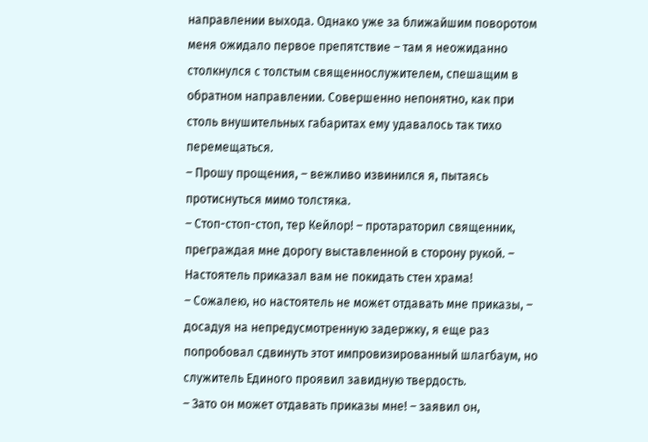направлении выхода. Однако уже за ближайшим поворотом меня ожидало первое препятствие – там я неожиданно столкнулся с толстым священнослужителем, спешащим в обратном направлении. Совершенно непонятно, как при столь внушительных габаритах ему удавалось так тихо перемещаться.
– Прошу прощения, – вежливо извинился я, пытаясь протиснуться мимо толстяка.
– Стоп-стоп-стоп, тер Кейлор! – протараторил священник, преграждая мне дорогу выставленной в сторону рукой. – Настоятель приказал вам не покидать стен храма!
– Сожалею, но настоятель не может отдавать мне приказы, – досадуя на непредусмотренную задержку, я еще раз попробовал сдвинуть этот импровизированный шлагбаум, но служитель Единого проявил завидную твердость.
– Зато он может отдавать приказы мне! – заявил он,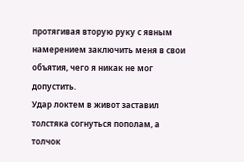протягивая вторую руку с явным намерением заключить меня в свои объятия, чего я никак не мог допустить.
Удар локтем в живот заставил толстяка согнуться пополам, а толчок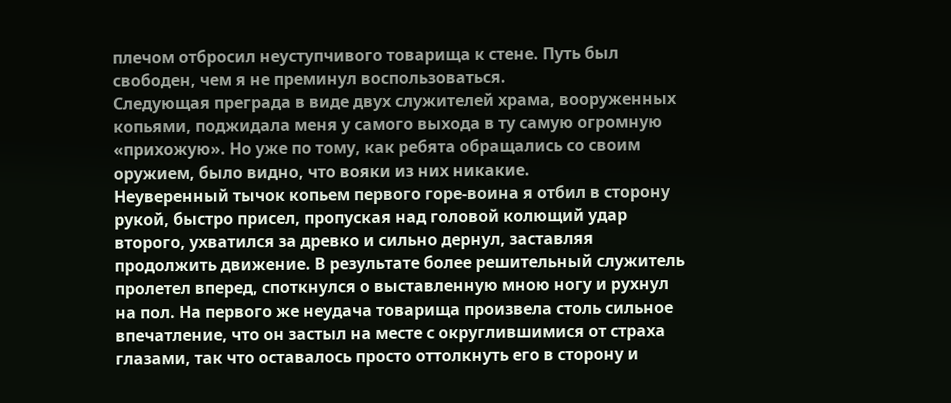плечом отбросил неуступчивого товарища к стене. Путь был свободен, чем я не преминул воспользоваться.
Следующая преграда в виде двух служителей храма, вооруженных копьями, поджидала меня у самого выхода в ту самую огромную «прихожую». Но уже по тому, как ребята обращались со своим оружием, было видно, что вояки из них никакие.
Неуверенный тычок копьем первого горе-воина я отбил в сторону рукой, быстро присел, пропуская над головой колющий удар второго, ухватился за древко и сильно дернул, заставляя продолжить движение. В результате более решительный служитель пролетел вперед, споткнулся о выставленную мною ногу и рухнул на пол. На первого же неудача товарища произвела столь сильное впечатление, что он застыл на месте с округлившимися от страха глазами, так что оставалось просто оттолкнуть его в сторону и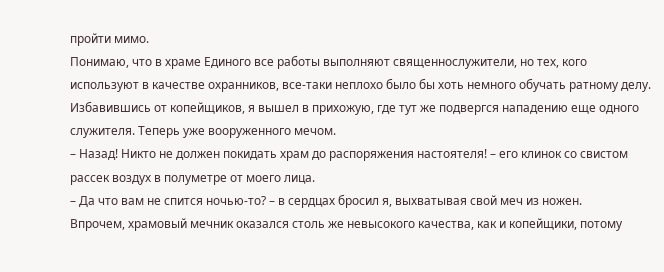пройти мимо.
Понимаю, что в храме Единого все работы выполняют священнослужители, но тех, кого используют в качестве охранников, все-таки неплохо было бы хоть немного обучать ратному делу.
Избавившись от копейщиков, я вышел в прихожую, где тут же подвергся нападению еще одного служителя. Теперь уже вооруженного мечом.
– Назад! Никто не должен покидать храм до распоряжения настоятеля! – его клинок со свистом рассек воздух в полуметре от моего лица.
– Да что вам не спится ночью-то? – в сердцах бросил я, выхватывая свой меч из ножен.
Впрочем, храмовый мечник оказался столь же невысокого качества, как и копейщики, потому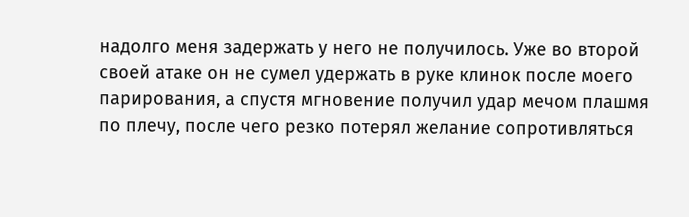надолго меня задержать у него не получилось. Уже во второй своей атаке он не сумел удержать в руке клинок после моего парирования, а спустя мгновение получил удар мечом плашмя по плечу, после чего резко потерял желание сопротивляться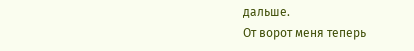дальше.
От ворот меня теперь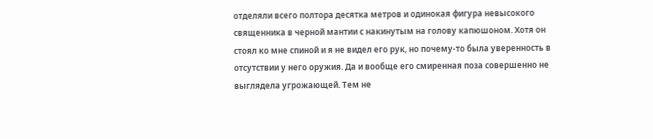отделяли всего полтора десятка метров и одинокая фигура невысокого священника в черной мантии с накинутым на голову капюшоном. Хотя он стоял ко мне спиной и я не видел его рук, но почему-то была уверенность в отсутствии у него оружия. Да и вообще его смиренная поза совершенно не выглядела угрожающей. Тем не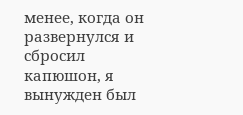менее, когда он развернулся и сбросил капюшон, я вынужден был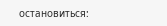остановиться: